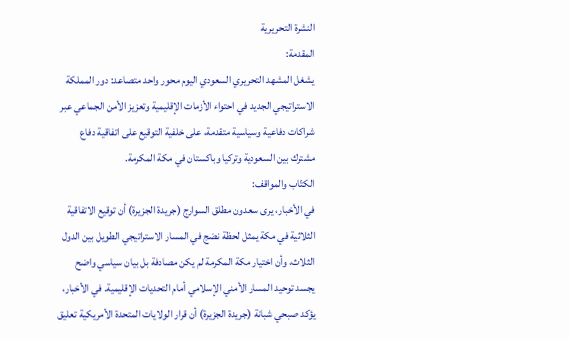النشرة التحريرية
المقدمة:
يشغل المشهد التحريري السعودي اليوم محور واحد متصاعد: دور المملكة الاستراتيجي الجديد في احتواء الأزمات الإقليمية وتعزيز الأمن الجماعي عبر شراكات دفاعية وسياسية متقدمة، على خلفية التوقيع على اتفاقية دفاع مشترك بين السعودية وتركيا وباكستان في مكة المكرمة.
الكتّاب والمواقف:
في الأخبار، يرى سعدون مطلق السوارج (جريدة الجزيرة) أن توقيع الاتفاقية الثلاثية في مكة يمثل لحظة نضج في المسار الاستراتيجي الطويل بين الدول الثلاث، وأن اختيار مكة المكرمة لم يكن مصادفة بل بيان سياسي واضح يجسد توحيد المسار الأمني الإسلامي أمام التحديات الإقليمية. في الأخبار، يؤكد صبحي شبانة (جريدة الجزيرة) أن قرار الولايات المتحدة الأمريكية تعليق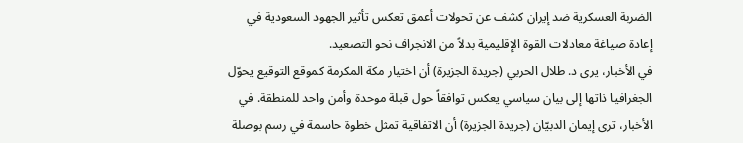الضربة العسكرية ضد إيران كشف عن تحولات أعمق تعكس تأثير الجهود السعودية في إعادة صياغة معادلات القوة الإقليمية بدلاً من الانجراف نحو التصعيد.
في الأخبار، يرى د. طلال الحربي (جريدة الجزيرة) أن اختيار مكة المكرمة كموقع التوقيع يحوّل الجغرافيا ذاتها إلى بيان سياسي يعكس توافقاً حول قبلة موحدة وأمن واحد للمنطقة. في الأخبار، ترى إيمان الدبيّان (جريدة الجزيرة) أن الاتفاقية تمثل خطوة حاسمة في رسم بوصلة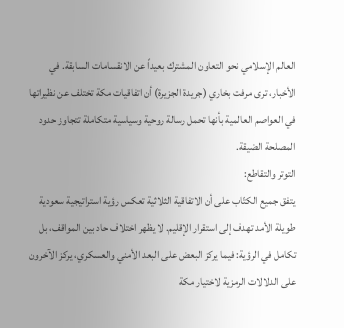العالم الإسلامي نحو التعاون المشترك بعيداً عن الانقسامات السابقة. في الأخبار، ترى مرفت بخاري (جريدة الجزيرة) أن اتفاقيات مكة تختلف عن نظيراتها في العواصم العالمية بأنها تحمل رسالة روحية وسياسية متكاملة تتجاوز حدود المصلحة الضيقة.
التوتر والتقاطع:
يتفق جميع الكتّاب على أن الاتفاقية الثلاثية تعكس رؤية استراتيجية سعودية طويلة الأمد تهدف إلى استقرار الإقليم. لا يظهر اختلاف حاد بين المواقف، بل تكامل في الرؤية: فيما يركز البعض على البعد الأمني والعسكري، يركز الآخرون على الدلالات الرمزية لاختيار مكة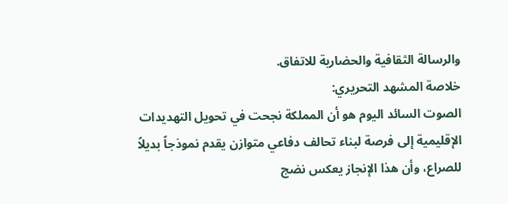والرسالة الثقافية والحضارية للاتفاق.
خلاصة المشهد التحريري:
الصوت السائد اليوم هو أن المملكة نجحت في تحويل التهديدات الإقليمية إلى فرصة لبناء تحالف دفاعي متوازن يقدم نموذجاً بديلاً للصراع، وأن هذا الإنجاز يعكس نضج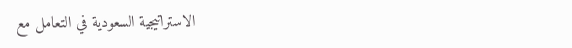الاستراتيجية السعودية في التعامل مع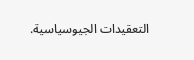التعقيدات الجيوسياسية.